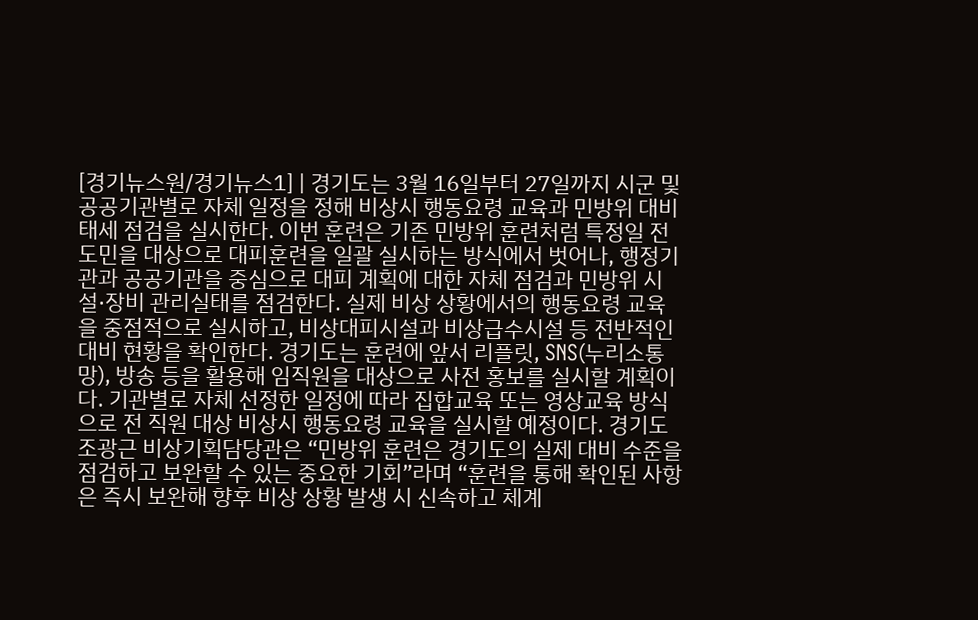[경기뉴스원/경기뉴스1] | 경기도는 3월 16일부터 27일까지 시군 및 공공기관별로 자체 일정을 정해 비상시 행동요령 교육과 민방위 대비태세 점검을 실시한다. 이번 훈련은 기존 민방위 훈련처럼 특정일 전 도민을 대상으로 대피훈련을 일괄 실시하는 방식에서 벗어나, 행정기관과 공공기관을 중심으로 대피 계획에 대한 자체 점검과 민방위 시설·장비 관리실태를 점검한다. 실제 비상 상황에서의 행동요령 교육을 중점적으로 실시하고, 비상대피시설과 비상급수시설 등 전반적인 대비 현황을 확인한다. 경기도는 훈련에 앞서 리플릿, SNS(누리소통망), 방송 등을 활용해 임직원을 대상으로 사전 홍보를 실시할 계획이다. 기관별로 자체 선정한 일정에 따라 집합교육 또는 영상교육 방식으로 전 직원 대상 비상시 행동요령 교육을 실시할 예정이다. 경기도 조광근 비상기획담당관은 “민방위 훈련은 경기도의 실제 대비 수준을 점검하고 보완할 수 있는 중요한 기회”라며 “훈련을 통해 확인된 사항은 즉시 보완해 향후 비상 상황 발생 시 신속하고 체계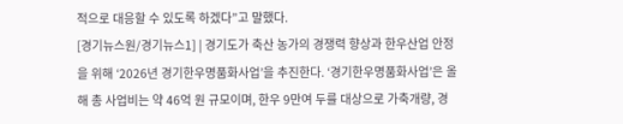적으로 대응할 수 있도록 하겠다”고 말했다.
[경기뉴스원/경기뉴스1] | 경기도가 축산 농가의 경쟁력 향상과 한우산업 안정을 위해 ‘2026년 경기한우명품화사업’을 추진한다. ‘경기한우명품화사업’은 올해 총 사업비는 약 46억 원 규모이며, 한우 9만여 두를 대상으로 가축개량, 경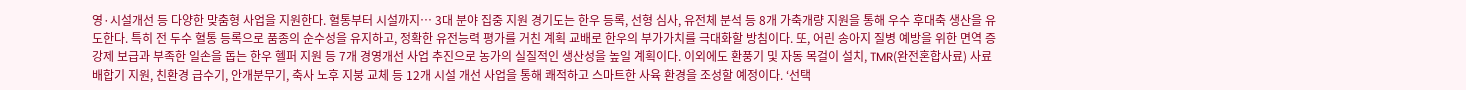영·시설개선 등 다양한 맞춤형 사업을 지원한다. 혈통부터 시설까지… 3대 분야 집중 지원 경기도는 한우 등록, 선형 심사, 유전체 분석 등 8개 가축개량 지원을 통해 우수 후대축 생산을 유도한다. 특히 전 두수 혈통 등록으로 품종의 순수성을 유지하고, 정확한 유전능력 평가를 거친 계획 교배로 한우의 부가가치를 극대화할 방침이다. 또, 어린 송아지 질병 예방을 위한 면역 증강제 보급과 부족한 일손을 돕는 한우 헬퍼 지원 등 7개 경영개선 사업 추진으로 농가의 실질적인 생산성을 높일 계획이다. 이외에도 환풍기 및 자동 목걸이 설치, TMR(완전혼합사료) 사료 배합기 지원, 친환경 급수기, 안개분무기, 축사 노후 지붕 교체 등 12개 시설 개선 사업을 통해 쾌적하고 스마트한 사육 환경을 조성할 예정이다. ‘선택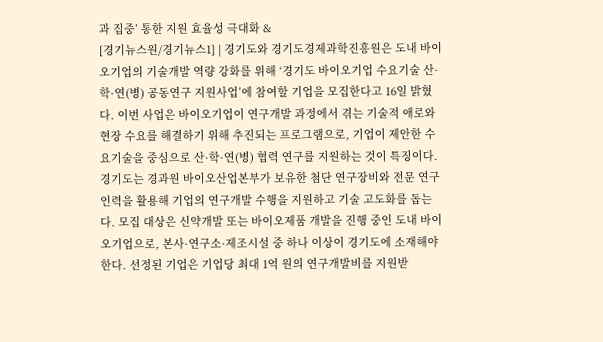과 집중’ 통한 지원 효율성 극대화 &
[경기뉴스원/경기뉴스1] | 경기도와 경기도경제과학진흥원은 도내 바이오기업의 기술개발 역량 강화를 위해 ‘경기도 바이오기업 수요기술 산·학·연(병) 공동연구 지원사업’에 참여할 기업을 모집한다고 16일 밝혔다. 이번 사업은 바이오기업이 연구개발 과정에서 겪는 기술적 애로와 현장 수요를 해결하기 위해 추진되는 프로그램으로, 기업이 제안한 수요기술을 중심으로 산·학·연(병) 협력 연구를 지원하는 것이 특징이다. 경기도는 경과원 바이오산업본부가 보유한 첨단 연구장비와 전문 연구인력을 활용해 기업의 연구개발 수행을 지원하고 기술 고도화를 돕는다. 모집 대상은 신약개발 또는 바이오제품 개발을 진행 중인 도내 바이오기업으로, 본사·연구소·제조시설 중 하나 이상이 경기도에 소재해야 한다. 선정된 기업은 기업당 최대 1억 원의 연구개발비를 지원받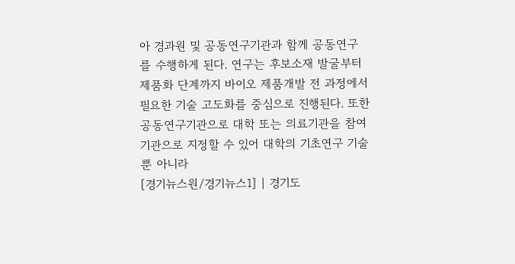아 경과원 및 공동연구기관과 함께 공동연구를 수행하게 된다. 연구는 후보소재 발굴부터 제품화 단계까지 바이오 제품개발 전 과정에서 필요한 기술 고도화를 중심으로 진행된다. 또한 공동연구기관으로 대학 또는 의료기관을 참여기관으로 지정할 수 있어 대학의 기초연구 기술뿐 아니라
[경기뉴스원/경기뉴스1] | 경기도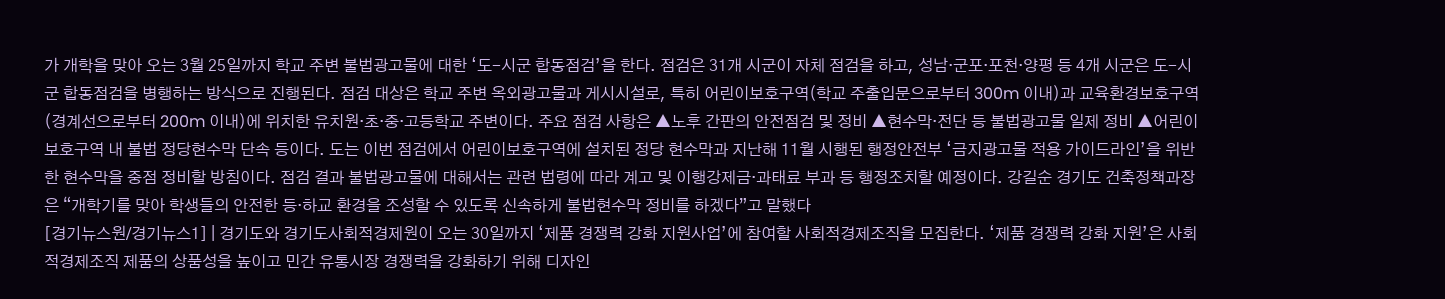가 개학을 맞아 오는 3월 25일까지 학교 주변 불법광고물에 대한 ‘도-시군 합동점검’을 한다. 점검은 31개 시군이 자체 점검을 하고, 성남·군포·포천·양평 등 4개 시군은 도-시군 합동점검을 병행하는 방식으로 진행된다. 점검 대상은 학교 주변 옥외광고물과 게시시설로, 특히 어린이보호구역(학교 주출입문으로부터 300m 이내)과 교육환경보호구역(경계선으로부터 200m 이내)에 위치한 유치원·초·중·고등학교 주변이다. 주요 점검 사항은 ▲노후 간판의 안전점검 및 정비 ▲현수막·전단 등 불법광고물 일제 정비 ▲어린이보호구역 내 불법 정당현수막 단속 등이다. 도는 이번 점검에서 어린이보호구역에 설치된 정당 현수막과 지난해 11월 시행된 행정안전부 ‘금지광고물 적용 가이드라인’을 위반한 현수막을 중점 정비할 방침이다. 점검 결과 불법광고물에 대해서는 관련 법령에 따라 계고 및 이행강제금·과태료 부과 등 행정조치할 예정이다. 강길순 경기도 건축정책과장은 “개학기를 맞아 학생들의 안전한 등·하교 환경을 조성할 수 있도록 신속하게 불법현수막 정비를 하겠다”고 말했다
[경기뉴스원/경기뉴스1] | 경기도와 경기도사회적경제원이 오는 30일까지 ‘제품 경쟁력 강화 지원사업’에 참여할 사회적경제조직을 모집한다. ‘제품 경쟁력 강화 지원’은 사회적경제조직 제품의 상품성을 높이고 민간 유통시장 경쟁력을 강화하기 위해 디자인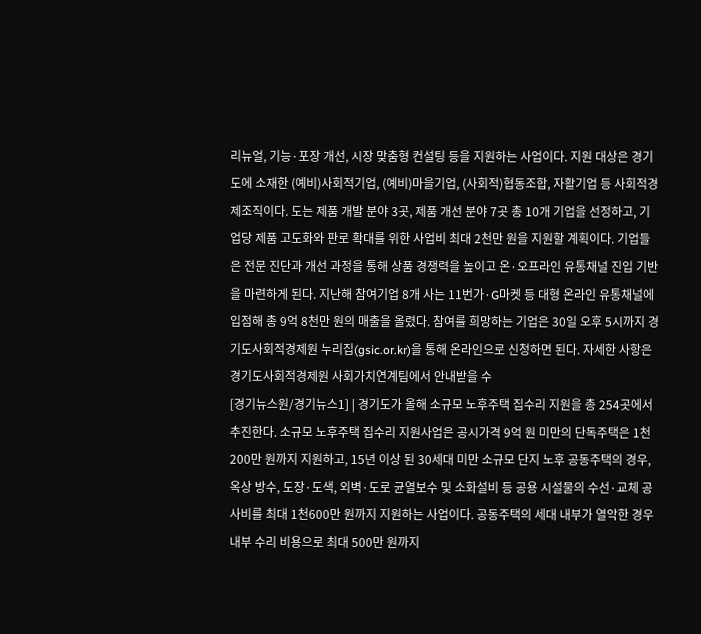리뉴얼, 기능·포장 개선, 시장 맞춤형 컨설팅 등을 지원하는 사업이다. 지원 대상은 경기도에 소재한 (예비)사회적기업, (예비)마을기업, (사회적)협동조합, 자활기업 등 사회적경제조직이다. 도는 제품 개발 분야 3곳, 제품 개선 분야 7곳 총 10개 기업을 선정하고, 기업당 제품 고도화와 판로 확대를 위한 사업비 최대 2천만 원을 지원할 계획이다. 기업들은 전문 진단과 개선 과정을 통해 상품 경쟁력을 높이고 온·오프라인 유통채널 진입 기반을 마련하게 된다. 지난해 참여기업 8개 사는 11번가·G마켓 등 대형 온라인 유통채널에 입점해 총 9억 8천만 원의 매출을 올렸다. 참여를 희망하는 기업은 30일 오후 5시까지 경기도사회적경제원 누리집(gsic.or.kr)을 통해 온라인으로 신청하면 된다. 자세한 사항은 경기도사회적경제원 사회가치연계팀에서 안내받을 수
[경기뉴스원/경기뉴스1] | 경기도가 올해 소규모 노후주택 집수리 지원을 총 254곳에서 추진한다. 소규모 노후주택 집수리 지원사업은 공시가격 9억 원 미만의 단독주택은 1천200만 원까지 지원하고, 15년 이상 된 30세대 미만 소규모 단지 노후 공동주택의 경우, 옥상 방수, 도장·도색, 외벽·도로 균열보수 및 소화설비 등 공용 시설물의 수선·교체 공사비를 최대 1천600만 원까지 지원하는 사업이다. 공동주택의 세대 내부가 열악한 경우 내부 수리 비용으로 최대 500만 원까지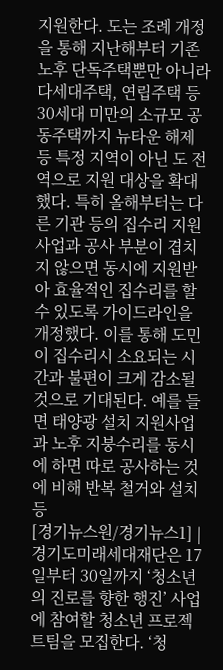지원한다. 도는 조례 개정을 통해 지난해부터 기존 노후 단독주택뿐만 아니라 다세대주택, 연립주택 등 30세대 미만의 소규모 공동주택까지 뉴타운 해제 등 특정 지역이 아닌 도 전역으로 지원 대상을 확대했다. 특히 올해부터는 다른 기관 등의 집수리 지원사업과 공사 부분이 겹치지 않으면 동시에 지원받아 효율적인 집수리를 할 수 있도록 가이드라인을 개정했다. 이를 통해 도민이 집수리시 소요되는 시간과 불편이 크게 감소될 것으로 기대된다. 예를 들면 태양광 설치 지원사업과 노후 지붕수리를 동시에 하면 따로 공사하는 것에 비해 반복 철거와 설치 등
[경기뉴스원/경기뉴스1] | 경기도미래세대재단은 17일부터 30일까지 ‘청소년의 진로를 향한 행진’ 사업에 참여할 청소년 프로젝트팀을 모집한다. ‘청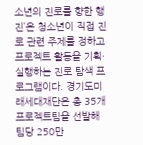소년의 진로를 향한 행진’은 청소년이 직접 진로 관련 주제를 정하고 프로젝트 활동을 기획·실행하는 진로 탐색 프로그램이다. 경기도미래세대재단은 총 35개 프로젝트팀을 선발해 팀당 250만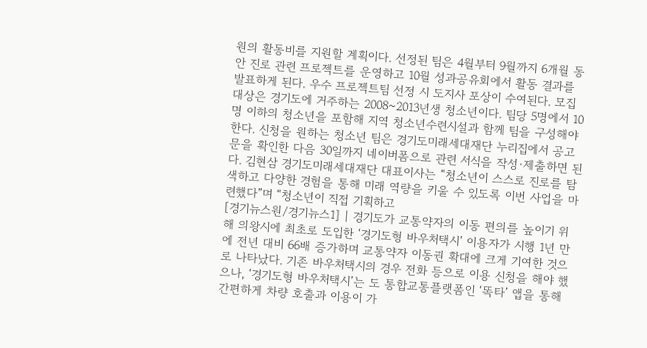원의 활동비를 지원할 계획이다. 선정된 팀은 4월부터 9월까지 6개월 동안 진로 관련 프로젝트를 운영하고 10월 성과공유회에서 활동 결과를 발표하게 된다. 우수 프로젝트팀 선정 시 도지사 포상이 수여된다. 모집 대상은 경기도에 거주하는 2008~2013년생 청소년이다. 팀당 5명에서 10명 이하의 청소년을 포함해 지역 청소년수련시설과 함께 팀을 구성해야 한다. 신청을 원하는 청소년 팀은 경기도미래세대재단 누리집에서 공고문을 확인한 다음 30일까지 네이버폼으로 관련 서식을 작성·제출하면 된다. 김현삼 경기도미래세대재단 대표이사는 “청소년이 스스로 진로를 탐색하고 다양한 경험을 통해 미래 역량을 키울 수 있도록 이번 사업을 마련했다”며 “청소년이 직접 기획하고
[경기뉴스원/경기뉴스1] | 경기도가 교통약자의 이동 편의를 높이기 위해 의왕시에 최초로 도입한 ‘경기도형 바우처택시’ 이용자가 시행 1년 만에 전년 대비 66배 증가하며 교통약자 이동권 확대에 크게 기여한 것으로 나타났다. 기존 바우처택시의 경우 전화 등으로 이용 신청을 해야 했으나, ‘경기도형 바우처택시’는 도 통합교통플랫폼인 ‘똑타’ 앱을 통해 간편하게 차량 호출과 이용이 가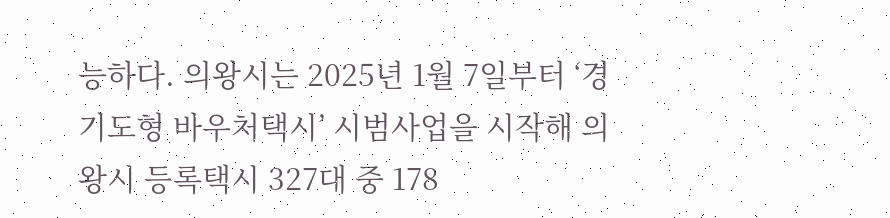능하다. 의왕시는 2025년 1월 7일부터 ‘경기도형 바우처택시’ 시범사업을 시작해 의왕시 등록택시 327대 중 178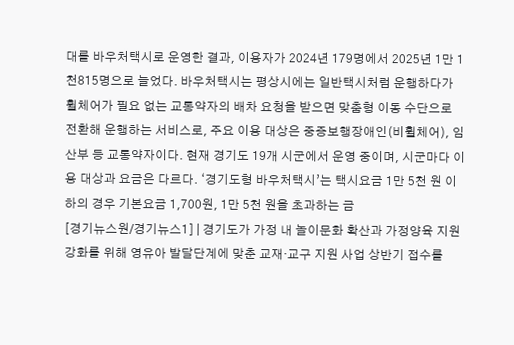대를 바우처택시로 운영한 결과, 이용자가 2024년 179명에서 2025년 1만 1천815명으로 늘었다. 바우처택시는 평상시에는 일반택시처럼 운행하다가 휠체어가 필요 없는 교통약자의 배차 요청을 받으면 맞춤형 이동 수단으로 전환해 운행하는 서비스로, 주요 이용 대상은 중증보행장애인(비휠체어), 임산부 등 교통약자이다. 현재 경기도 19개 시군에서 운영 중이며, 시군마다 이용 대상과 요금은 다르다. ‘경기도형 바우처택시’는 택시요금 1만 5천 원 이하의 경우 기본요금 1,700원, 1만 5천 원을 초과하는 금
[경기뉴스원/경기뉴스1] | 경기도가 가정 내 놀이문화 확산과 가정양육 지원 강화를 위해 영유아 발달단계에 맞춘 교재·교구 지원 사업 상반기 접수를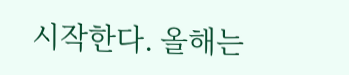시작한다. 올해는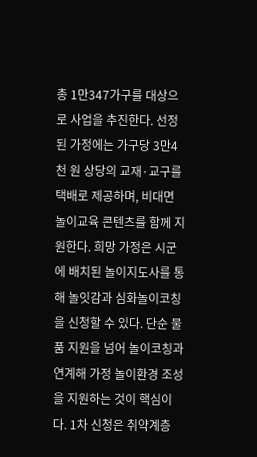총 1만347가구를 대상으로 사업을 추진한다. 선정된 가정에는 가구당 3만4천 원 상당의 교재·교구를 택배로 제공하며, 비대면 놀이교육 콘텐츠를 함께 지원한다. 희망 가정은 시군에 배치된 놀이지도사를 통해 놀잇감과 심화놀이코칭을 신청할 수 있다. 단순 물품 지원을 넘어 놀이코칭과 연계해 가정 놀이환경 조성을 지원하는 것이 핵심이다. 1차 신청은 취약계층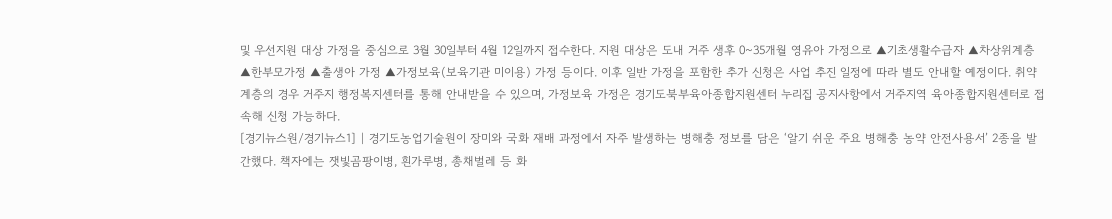및 우선지원 대상 가정을 중심으로 3월 30일부터 4월 12일까지 접수한다. 지원 대상은 도내 거주 생후 0~35개월 영유아 가정으로 ▲기초생활수급자 ▲차상위계층 ▲한부모가정 ▲출생아 가정 ▲가정보육(보육기관 미이용) 가정 등이다. 이후 일반 가정을 포함한 추가 신청은 사업 추진 일정에 따라 별도 안내할 예정이다. 취약계층의 경우 거주지 행정복지센터를 통해 안내받을 수 있으며, 가정보육 가정은 경기도북부육아종합지원센터 누리집 공지사항에서 거주지역 육아종합지원센터로 접속해 신청 가능하다.
[경기뉴스원/경기뉴스1] | 경기도농업기술원이 장미와 국화 재배 과정에서 자주 발생하는 병해충 정보를 담은 ‘알기 쉬운 주요 병해충 농약 안전사용서’ 2종을 발간했다. 책자에는 잿빛곰팡이병, 흰가루병, 총채벌레 등 화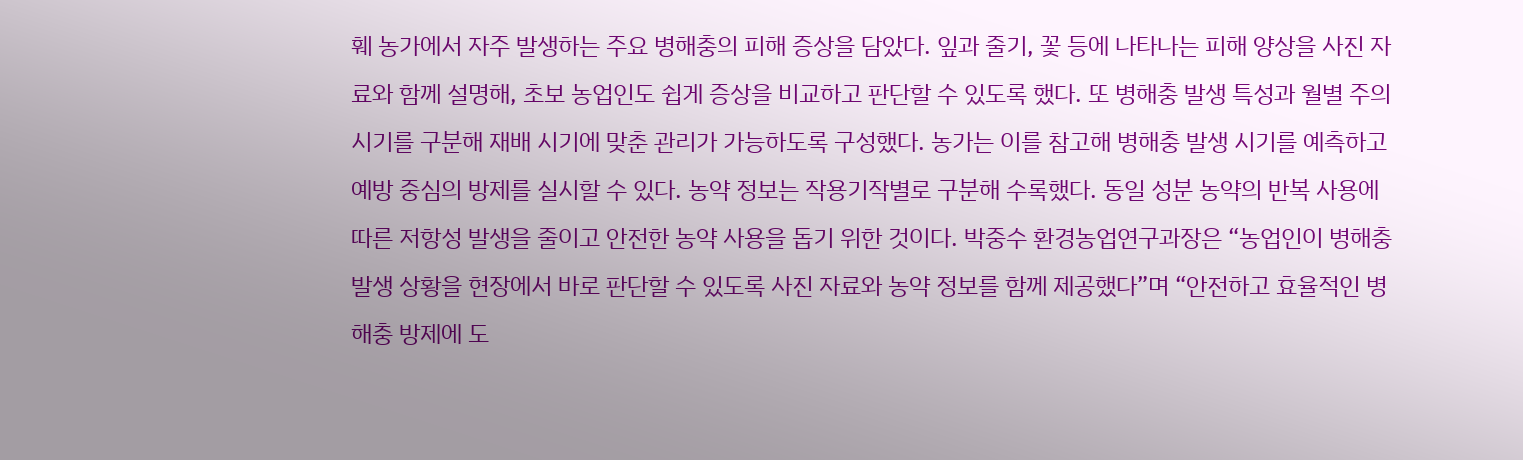훼 농가에서 자주 발생하는 주요 병해충의 피해 증상을 담았다. 잎과 줄기, 꽃 등에 나타나는 피해 양상을 사진 자료와 함께 설명해, 초보 농업인도 쉽게 증상을 비교하고 판단할 수 있도록 했다. 또 병해충 발생 특성과 월별 주의 시기를 구분해 재배 시기에 맞춘 관리가 가능하도록 구성했다. 농가는 이를 참고해 병해충 발생 시기를 예측하고 예방 중심의 방제를 실시할 수 있다. 농약 정보는 작용기작별로 구분해 수록했다. 동일 성분 농약의 반복 사용에 따른 저항성 발생을 줄이고 안전한 농약 사용을 돕기 위한 것이다. 박중수 환경농업연구과장은 “농업인이 병해충 발생 상황을 현장에서 바로 판단할 수 있도록 사진 자료와 농약 정보를 함께 제공했다”며 “안전하고 효율적인 병해충 방제에 도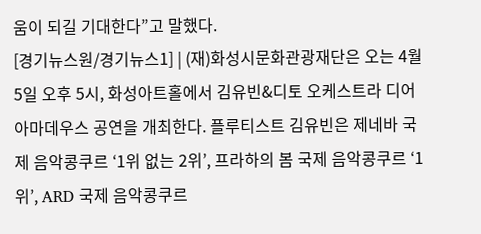움이 되길 기대한다”고 말했다.
[경기뉴스원/경기뉴스1] | (재)화성시문화관광재단은 오는 4월 5일 오후 5시, 화성아트홀에서 김유빈&디토 오케스트라 디어 아마데우스 공연을 개최한다. 플루티스트 김유빈은 제네바 국제 음악콩쿠르 ‘1위 없는 2위’, 프라하의 봄 국제 음악콩쿠르 ‘1위’, ARD 국제 음악콩쿠르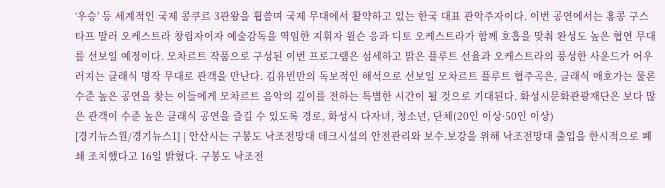‘우승’ 등 세계적인 국제 콩쿠르 3관왕을 휩쓸며 국제 무대에서 활약하고 있는 한국 대표 관악주자이다. 이번 공연에서는 홍콩 구스타프 말러 오케스트라 창립자이자 예술감독을 역임한 지휘자 윌슨 응과 디토 오케스트라가 함께 호흡을 맞춰 완성도 높은 협연 무대를 선보일 예정이다. 모차르트 작품으로 구성된 이번 프로그램은 섬세하고 맑은 플루트 선율과 오케스트라의 풍성한 사운드가 어우러지는 클래식 명작 무대로 관객을 만난다. 김유빈만의 독보적인 해석으로 선보일 모차르트 플루트 협주곡은, 클래식 애호가는 물론 수준 높은 공연을 찾는 이들에게 모차르트 음악의 깊이를 전하는 특별한 시간이 될 것으로 기대된다. 화성시문화관광재단은 보다 많은 관객이 수준 높은 클래식 공연을 즐길 수 있도록 경로, 화성시 다자녀, 청소년, 단체(20인 이상·50인 이상)
[경기뉴스원/경기뉴스1] | 안산시는 구봉도 낙조전망대 데크시설의 안전관리와 보수․보강을 위해 낙조전망대 출입을 한시적으로 폐쇄 조치했다고 16일 밝혔다. 구봉도 낙조전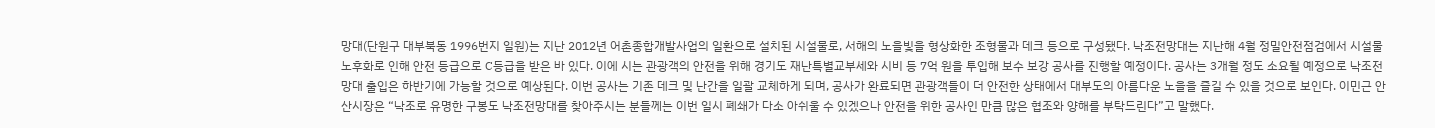망대(단원구 대부북동 1996번지 일원)는 지난 2012년 어촌종합개발사업의 일환으로 설치된 시설물로, 서해의 노을빛을 형상화한 조형물과 데크 등으로 구성됐다. 낙조전망대는 지난해 4월 정밀안전점검에서 시설물 노후화로 인해 안전 등급으로 C등급을 받은 바 있다. 이에 시는 관광객의 안전을 위해 경기도 재난특별교부세와 시비 등 7억 원을 투입해 보수 보강 공사를 진행할 예정이다. 공사는 3개월 정도 소요될 예정으로 낙조전망대 출입은 하반기에 가능할 것으로 예상된다. 이번 공사는 기존 데크 및 난간을 일괄 교체하게 되며, 공사가 완료되면 관광객들이 더 안전한 상태에서 대부도의 아름다운 노을을 즐길 수 있을 것으로 보인다. 이민근 안산시장은 “낙조로 유명한 구봉도 낙조전망대를 찾아주시는 분들께는 이번 일시 폐쇄가 다소 아쉬울 수 있겠으나 안전을 위한 공사인 만큼 많은 협조와 양해를 부탁드린다”고 말했다.